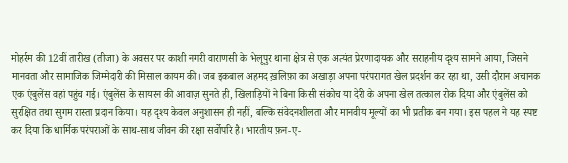मोहर्रम की 12वीं तारीख (तीजा) के अवसर पर काशी नगरी वाराणसी के भेलूपुर थाना क्षेत्र से एक अत्यंत प्रेरणादायक और सराहनीय दृश्य सामने आया, जिसने मानवता और सामाजिक जिम्मेदारी की मिसाल कायम की। जब इकबाल अहमद ख़लिफ़ा का अखाड़ा अपना परंपरागत खेल प्रदर्शन कर रहा था, उसी दौरान अचानक एक एंबुलेंस वहां पहुंच गई। एंबुलेंस के सायरन की आवाज़ सुनते ही, खिलाड़ियों ने बिना किसी संकोच या देरी के अपना खेल तत्काल रोक दिया और एंबुलेंस को सुरक्षित तथा सुगम रास्ता प्रदान किया। यह दृश्य केवल अनुशासन ही नहीं, बल्कि संवेदनशीलता और मानवीय मूल्यों का भी प्रतीक बन गया। इस पहल ने यह स्पष्ट कर दिया कि धार्मिक परंपराओं के साथ-साथ जीवन की रक्षा सर्वोपरि है। भारतीय फ़न-ए-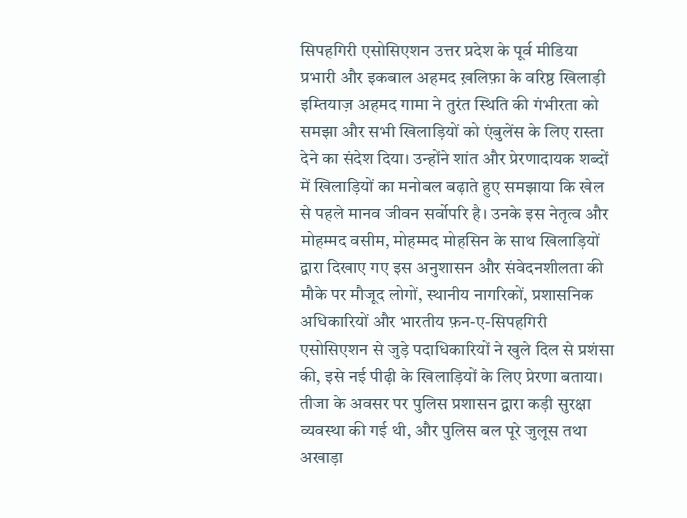सिपहगिरी एसोसिएशन उत्तर प्रदेश के पूर्व मीडिया प्रभारी और इकबाल अहमद ख़लिफ़ा के वरिष्ठ खिलाड़ी इम्तियाज़ अहमद गामा ने तुरंत स्थिति की गंभीरता को समझा और सभी खिलाड़ियों को एंबुलेंस के लिए रास्ता देने का संदेश दिया। उन्होंने शांत और प्रेरणादायक शब्दों में खिलाड़ियों का मनोबल बढ़ाते हुए समझाया कि खेल से पहले मानव जीवन सर्वोपरि है। उनके इस नेतृत्व और मोहम्मद वसीम, मोहम्मद मोहसिन के साथ खिलाड़ियों द्वारा दिखाए गए इस अनुशासन और संवेदनशीलता की मौके पर मौजूद लोगों, स्थानीय नागरिकों, प्रशासनिक अधिकारियों और भारतीय फ़न-ए-सिपहगिरी एसोसिएशन से जुड़े पदाधिकारियों ने खुले दिल से प्रशंसा की, इसे नई पीढ़ी के खिलाड़ियों के लिए प्रेरणा बताया। तीजा के अवसर पर पुलिस प्रशासन द्वारा कड़ी सुरक्षा व्यवस्था की गई थी, और पुलिस बल पूरे जुलूस तथा अखाड़ा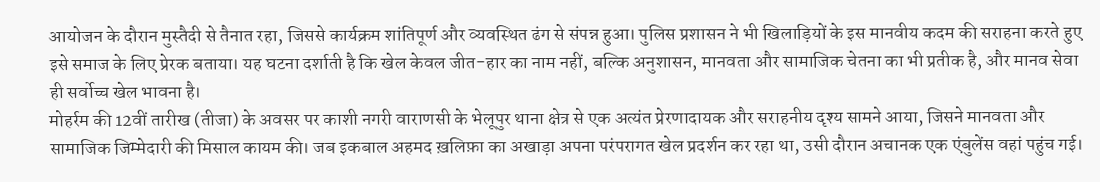आयोजन के दौरान मुस्तैदी से तैनात रहा, जिससे कार्यक्रम शांतिपूर्ण और व्यवस्थित ढंग से संपन्न हुआ। पुलिस प्रशासन ने भी खिलाड़ियों के इस मानवीय कदम की सराहना करते हुए इसे समाज के लिए प्रेरक बताया। यह घटना दर्शाती है कि खेल केवल जीत-हार का नाम नहीं, बल्कि अनुशासन, मानवता और सामाजिक चेतना का भी प्रतीक है, और मानव सेवा ही सर्वोच्च खेल भावना है।
मोहर्रम की 12वीं तारीख (तीजा) के अवसर पर काशी नगरी वाराणसी के भेलूपुर थाना क्षेत्र से एक अत्यंत प्रेरणादायक और सराहनीय दृश्य सामने आया, जिसने मानवता और सामाजिक जिम्मेदारी की मिसाल कायम की। जब इकबाल अहमद ख़लिफ़ा का अखाड़ा अपना परंपरागत खेल प्रदर्शन कर रहा था, उसी दौरान अचानक एक एंबुलेंस वहां पहुंच गई।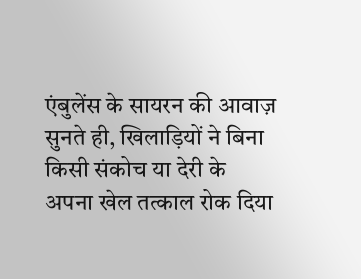एंबुलेंस के सायरन की आवाज़ सुनते ही, खिलाड़ियों ने बिना किसी संकोच या देरी के अपना खेल तत्काल रोक दिया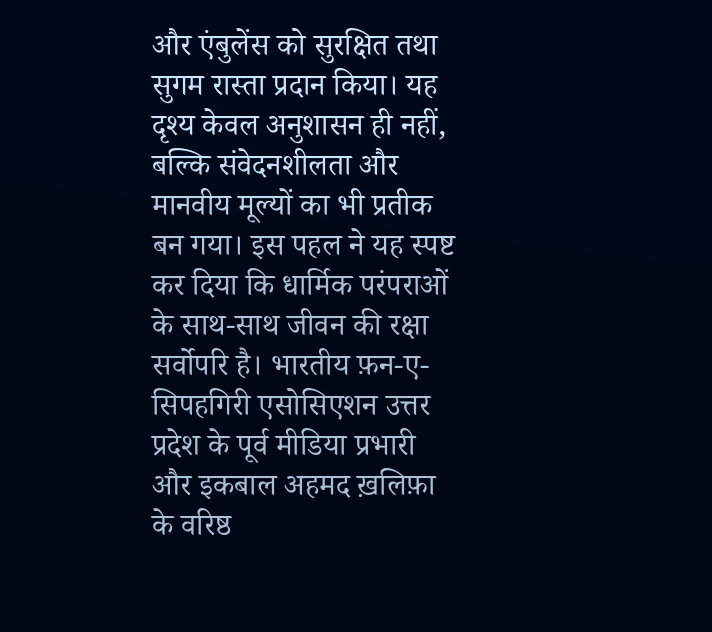और एंबुलेंस को सुरक्षित तथा सुगम रास्ता प्रदान किया। यह दृश्य केवल अनुशासन ही नहीं, बल्कि संवेदनशीलता और मानवीय मूल्यों का भी प्रतीक बन गया। इस पहल ने यह स्पष्ट कर दिया कि धार्मिक परंपराओं के साथ-साथ जीवन की रक्षा सर्वोपरि है। भारतीय फ़न-ए-सिपहगिरी एसोसिएशन उत्तर प्रदेश के पूर्व मीडिया प्रभारी और इकबाल अहमद ख़लिफ़ा के वरिष्ठ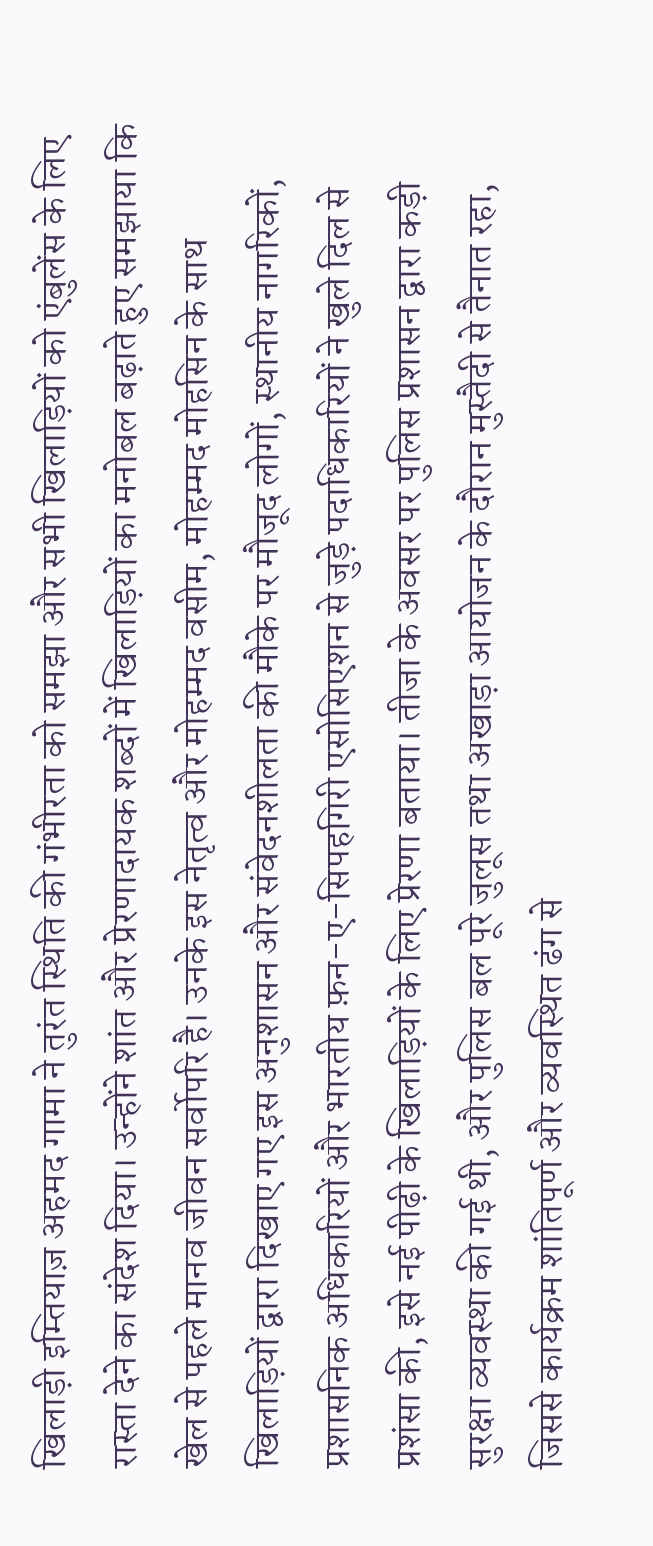खिलाड़ी इम्तियाज़ अहमद गामा ने तुरंत स्थिति की गंभीरता को समझा और सभी खिलाड़ियों को एंबुलेंस के लिए रास्ता देने का संदेश दिया। उन्होंने शांत और प्रेरणादायक शब्दों में खिलाड़ियों का मनोबल बढ़ाते हुए समझाया कि खेल से पहले मानव जीवन सर्वोपरि है। उनके इस नेतृत्व और मोहम्मद वसीम, मोहम्मद मोहसिन के साथ खिलाड़ियों द्वारा दिखाए गए इस अनुशासन और संवेदनशीलता की मौके पर मौजूद लोगों, स्थानीय नागरिकों, प्रशासनिक अधिकारियों और भारतीय फ़न-ए-सिपहगिरी एसोसिएशन से जुड़े पदाधिकारियों ने खुले दिल से प्रशंसा की, इसे नई पीढ़ी के खिलाड़ियों के लिए प्रेरणा बताया। तीजा के अवसर पर पुलिस प्रशासन द्वारा कड़ी सुरक्षा व्यवस्था की गई थी, और पुलिस बल पूरे जुलूस तथा अखाड़ा आयोजन के दौरान मुस्तैदी से तैनात रहा, जिससे कार्यक्रम शांतिपूर्ण और व्यवस्थित ढंग से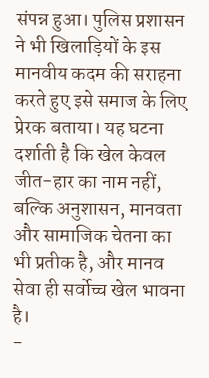संपन्न हुआ। पुलिस प्रशासन ने भी खिलाड़ियों के इस मानवीय कदम की सराहना करते हुए इसे समाज के लिए प्रेरक बताया। यह घटना दर्शाती है कि खेल केवल जीत-हार का नाम नहीं, बल्कि अनुशासन, मानवता और सामाजिक चेतना का भी प्रतीक है, और मानव सेवा ही सर्वोच्च खेल भावना है।
-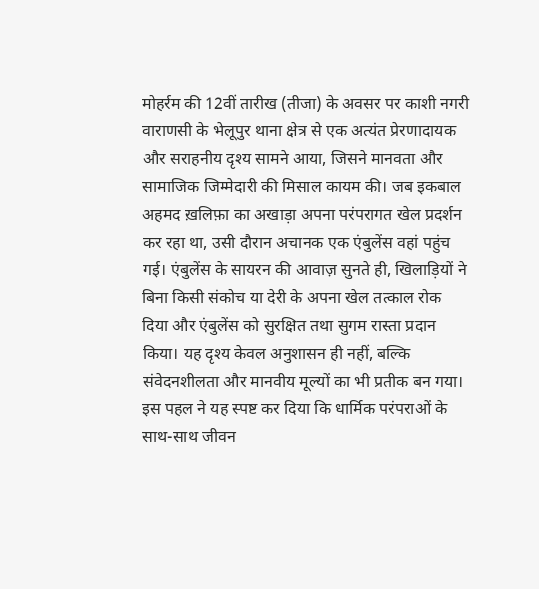मोहर्रम की 12वीं तारीख (तीजा) के अवसर पर काशी नगरी वाराणसी के भेलूपुर थाना क्षेत्र से एक अत्यंत प्रेरणादायक और सराहनीय दृश्य सामने आया, जिसने मानवता और सामाजिक जिम्मेदारी की मिसाल कायम की। जब इकबाल अहमद ख़लिफ़ा का अखाड़ा अपना परंपरागत खेल प्रदर्शन कर रहा था, उसी दौरान अचानक एक एंबुलेंस वहां पहुंच गई। एंबुलेंस के सायरन की आवाज़ सुनते ही, खिलाड़ियों ने बिना किसी संकोच या देरी के अपना खेल तत्काल रोक दिया और एंबुलेंस को सुरक्षित तथा सुगम रास्ता प्रदान किया। यह दृश्य केवल अनुशासन ही नहीं, बल्कि संवेदनशीलता और मानवीय मूल्यों का भी प्रतीक बन गया। इस पहल ने यह स्पष्ट कर दिया कि धार्मिक परंपराओं के साथ-साथ जीवन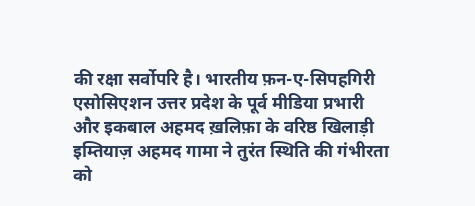की रक्षा सर्वोपरि है। भारतीय फ़न-ए-सिपहगिरी एसोसिएशन उत्तर प्रदेश के पूर्व मीडिया प्रभारी और इकबाल अहमद ख़लिफ़ा के वरिष्ठ खिलाड़ी इम्तियाज़ अहमद गामा ने तुरंत स्थिति की गंभीरता को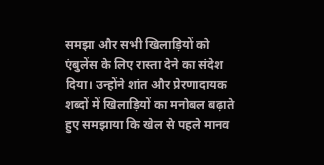समझा और सभी खिलाड़ियों को एंबुलेंस के लिए रास्ता देने का संदेश दिया। उन्होंने शांत और प्रेरणादायक शब्दों में खिलाड़ियों का मनोबल बढ़ाते हुए समझाया कि खेल से पहले मानव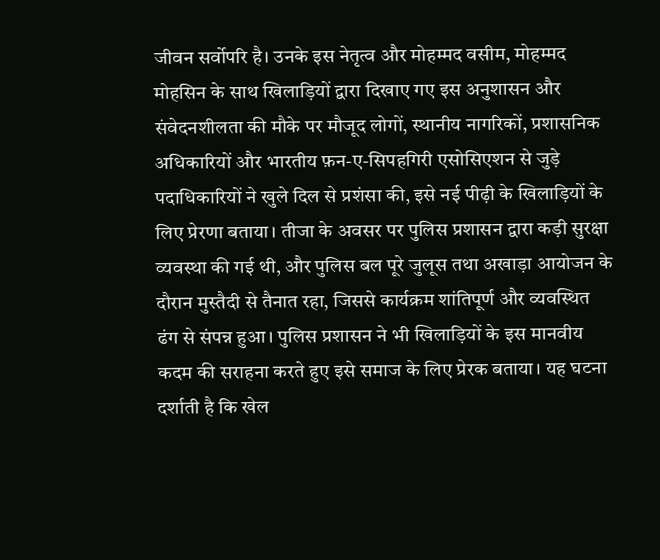जीवन सर्वोपरि है। उनके इस नेतृत्व और मोहम्मद वसीम, मोहम्मद मोहसिन के साथ खिलाड़ियों द्वारा दिखाए गए इस अनुशासन और संवेदनशीलता की मौके पर मौजूद लोगों, स्थानीय नागरिकों, प्रशासनिक अधिकारियों और भारतीय फ़न-ए-सिपहगिरी एसोसिएशन से जुड़े पदाधिकारियों ने खुले दिल से प्रशंसा की, इसे नई पीढ़ी के खिलाड़ियों के लिए प्रेरणा बताया। तीजा के अवसर पर पुलिस प्रशासन द्वारा कड़ी सुरक्षा व्यवस्था की गई थी, और पुलिस बल पूरे जुलूस तथा अखाड़ा आयोजन के दौरान मुस्तैदी से तैनात रहा, जिससे कार्यक्रम शांतिपूर्ण और व्यवस्थित ढंग से संपन्न हुआ। पुलिस प्रशासन ने भी खिलाड़ियों के इस मानवीय कदम की सराहना करते हुए इसे समाज के लिए प्रेरक बताया। यह घटना दर्शाती है कि खेल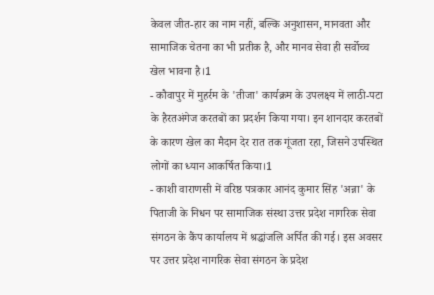केवल जीत-हार का नाम नहीं, बल्कि अनुशासन, मानवता और सामाजिक चेतना का भी प्रतीक है, और मानव सेवा ही सर्वोच्च खेल भावना है।1
- कौवापुर में मुहर्रम के 'तीजा' कार्यक्रम के उपलक्ष्य में लाठी-पटा के हैरतअंगेज करतबों का प्रदर्शन किया गया। इन शानदार करतबों के कारण खेल का मैदान देर रात तक गूंजता रहा, जिसने उपस्थित लोगों का ध्यान आकर्षित किया।1
- काशी वाराणसी में वरिष्ठ पत्रकार आनंद कुमार सिंह 'अन्ना' के पिताजी के निधन पर सामाजिक संस्था उत्तर प्रदेश नागरिक सेवा संगठन के कैंप कार्यालय में श्रद्धांजलि अर्पित की गई। इस अवसर पर उत्तर प्रदेश नागरिक सेवा संगठन के प्रदेश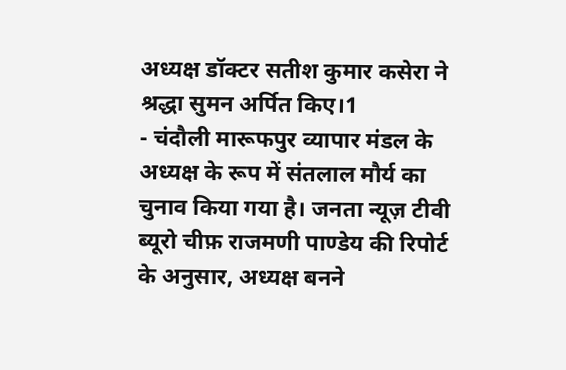अध्यक्ष डॉक्टर सतीश कुमार कसेरा ने श्रद्धा सुमन अर्पित किए।1
- चंदौली मारूफपुर व्यापार मंडल के अध्यक्ष के रूप में संतलाल मौर्य का चुनाव किया गया है। जनता न्यूज़ टीवी ब्यूरो चीफ़ राजमणी पाण्डेय की रिपोर्ट के अनुसार, अध्यक्ष बनने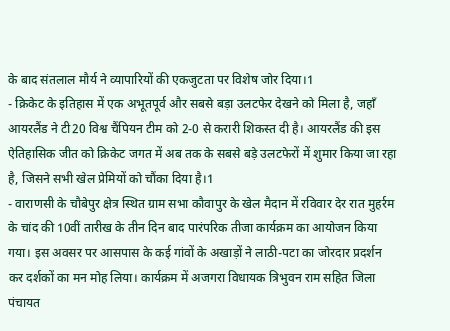के बाद संतलाल मौर्य ने व्यापारियों की एकजुटता पर विशेष जोर दिया।1
- क्रिकेट के इतिहास में एक अभूतपूर्व और सबसे बड़ा उलटफेर देखने को मिला है, जहाँ आयरलैंड ने टी20 विश्व चैंपियन टीम को 2-0 से करारी शिकस्त दी है। आयरलैंड की इस ऐतिहासिक जीत को क्रिकेट जगत में अब तक के सबसे बड़े उलटफेरों में शुमार किया जा रहा है, जिसने सभी खेल प्रेमियों को चौंका दिया है।1
- वाराणसी के चौबेपुर क्षेत्र स्थित ग्राम सभा कौवापुर के खेल मैदान में रविवार देर रात मुहर्रम के चांद की 10वीं तारीख के तीन दिन बाद पारंपरिक तीजा कार्यक्रम का आयोजन किया गया। इस अवसर पर आसपास के कई गांवों के अखाड़ों ने लाठी-पटा का जोरदार प्रदर्शन कर दर्शकों का मन मोह लिया। कार्यक्रम में अजगरा विधायक त्रिभुवन राम सहित जिला पंचायत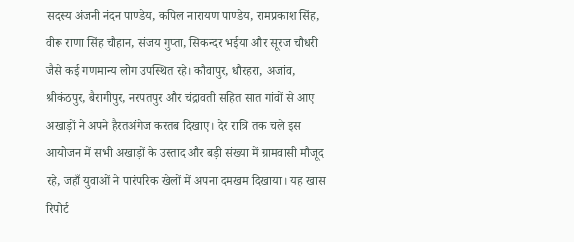सदस्य अंजनी नंदन पाण्डेय, कपिल नारायण पाण्डेय, रामप्रकाश सिंह, वीरू राणा सिंह चौहान, संजय गुप्ता, सिकन्दर भईया और सूरज चौधरी जैसे कई गणमान्य लोग उपस्थित रहे। कौवापुर, धौरहरा, अजांव, श्रीकंठपुर, बैरागीपुर, नरपतपुर और चंद्रावती सहित सात गांवों से आए अखाड़ों ने अपने हैरतअंगेज करतब दिखाए। देर रात्रि तक चले इस आयोजन में सभी अखाड़ों के उस्ताद और बड़ी संख्या में ग्रामवासी मौजूद रहे, जहाँ युवाओं ने पारंपरिक खेलों में अपना दमखम दिखाया। यह खास रिपोर्ट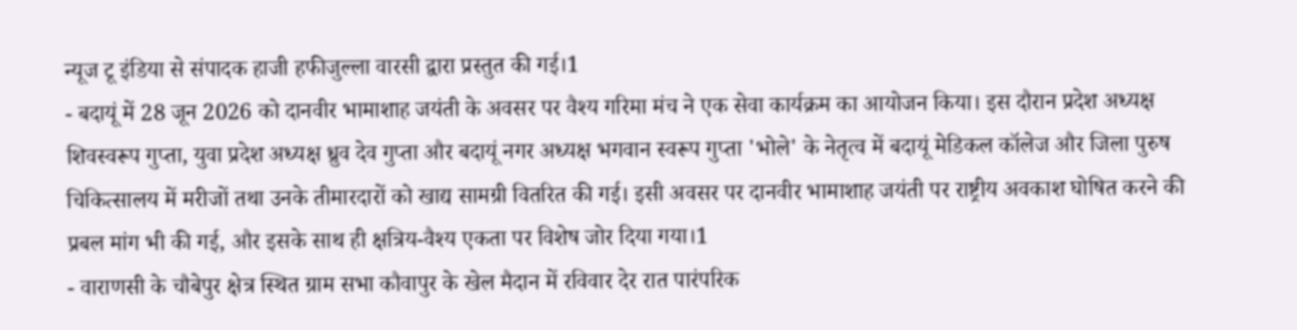न्यूज टू इंडिया से संपादक हाजी हफीजुल्ला वारसी द्वारा प्रस्तुत की गई।1
- बदायूं में 28 जून 2026 को दानवीर भामाशाह जयंती के अवसर पर वैश्य गरिमा मंच ने एक सेवा कार्यक्रम का आयोजन किया। इस दौरान प्रदेश अध्यक्ष शिवस्वरूप गुप्ता, युवा प्रदेश अध्यक्ष ध्रुव देव गुप्ता और बदायूं नगर अध्यक्ष भगवान स्वरूप गुप्ता 'भोले' के नेतृत्व में बदायूं मेडिकल कॉलेज और जिला पुरुष चिकित्सालय में मरीजों तथा उनके तीमारदारों को खाद्य सामग्री वितरित की गई। इसी अवसर पर दानवीर भामाशाह जयंती पर राष्ट्रीय अवकाश घोषित करने की प्रबल मांग भी की गई, और इसके साथ ही क्षत्रिय-वैश्य एकता पर विशेष जोर दिया गया।1
- वाराणसी के चौबेपुर क्षेत्र स्थित ग्राम सभा कौवापुर के खेल मैदान में रविवार देर रात पारंपरिक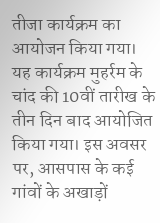तीजा कार्यक्रम का आयोजन किया गया। यह कार्यक्रम मुहर्रम के चांद की 10वीं तारीख के तीन दिन बाद आयोजित किया गया। इस अवसर पर, आसपास के कई गांवों के अखाड़ों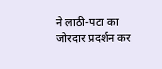ने लाठी-पटा का जोरदार प्रदर्शन कर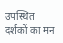उपस्थित दर्शकों का मन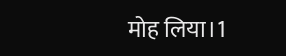मोह लिया।1